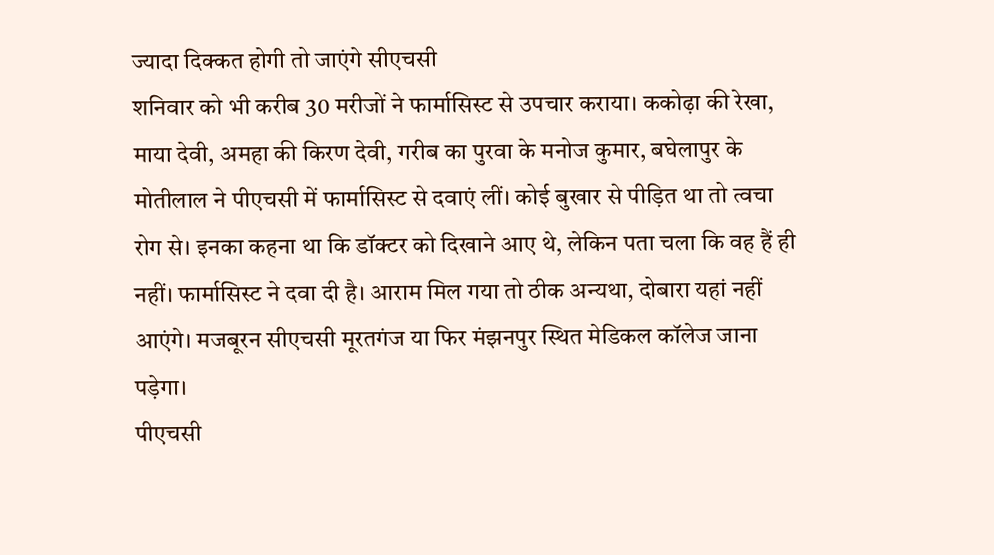ज्यादा दिक्कत होगी तो जाएंगे सीएचसी
शनिवार को भी करीब 30 मरीजों ने फार्मासिस्ट से उपचार कराया। ककोढ़ा की रेखा, माया देवी, अमहा की किरण देवी, गरीब का पुरवा के मनोज कुमार, बघेलापुर के मोतीलाल ने पीएचसी में फार्मासिस्ट से दवाएं लीं। कोई बुखार से पीड़ित था तो त्वचा रोग से। इनका कहना था कि डॉक्टर को दिखाने आए थे, लेकिन पता चला कि वह हैं ही नहीं। फार्मासिस्ट ने दवा दी है। आराम मिल गया तो ठीक अन्यथा, दोबारा यहां नहीं आएंगे। मजबूरन सीएचसी मूरतगंज या फिर मंझनपुर स्थित मेडिकल कॉलेज जाना पड़ेगा।
पीएचसी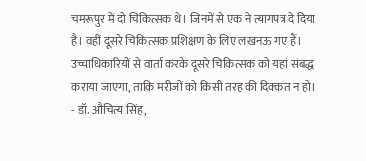चमरूपुर में दो चिकित्सक थे। जिनमें से एक ने त्यागपत्र दे दिया है। वहीं दूसरे चिकित्सक प्रशिक्षण के लिए लखनऊ गए हैं। उच्चाधिकारियों से वार्ता करके दूसरे चिकित्सक को यहां संबद्ध कराया जाएगा, ताकि मरीजों को किसी तरह की दिक्कत न हो। - डॉ. औचित्य सिंह,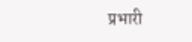प्रभारी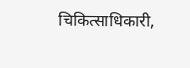चिकित्साधिकारी,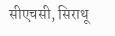सीएचसी, सिराथू